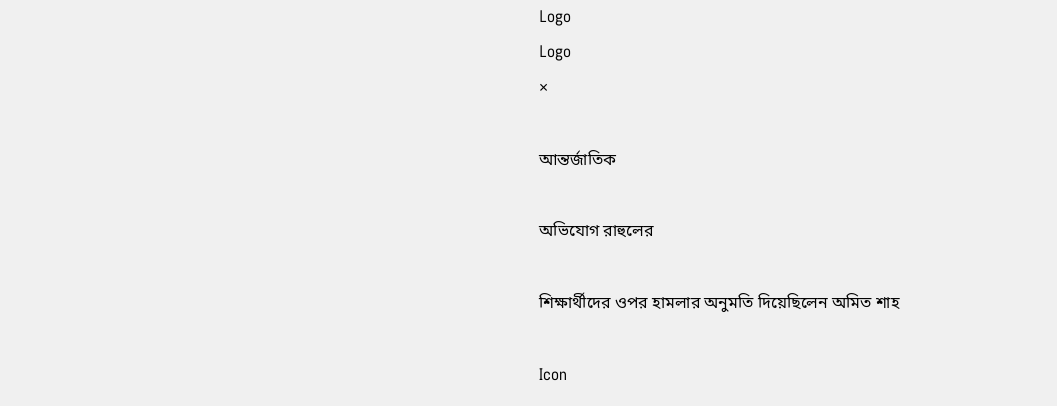Logo
Logo
×

আন্তর্জাতিক

অভিযোগ রাহুলের

শিক্ষার্থীদের ওপর হামলার অনুমতি দিয়েছিলেন অমিত শাহ

Icon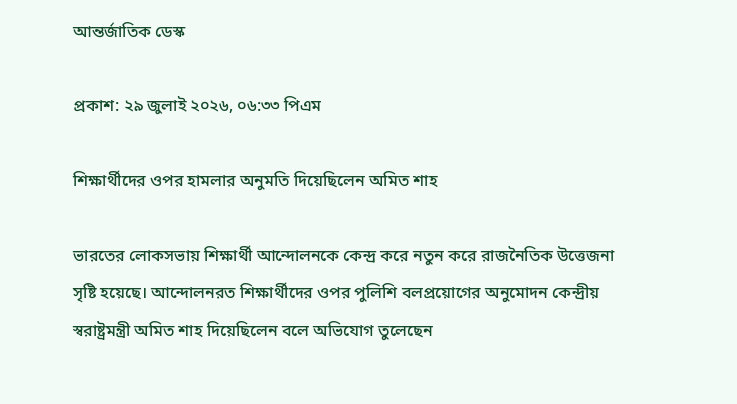আন্তর্জাতিক ডেস্ক

প্রকাশ: ২৯ জুলাই ২০২৬, ০৬:৩৩ পিএম

শিক্ষার্থীদের ওপর হামলার অনুমতি দিয়েছিলেন অমিত শাহ

ভারতের লোকসভায় শিক্ষার্থী আন্দোলনকে কেন্দ্র করে নতুন করে রাজনৈতিক উত্তেজনা সৃষ্টি হয়েছে। আন্দোলনরত শিক্ষার্থীদের ওপর পুলিশি বলপ্রয়োগের অনুমোদন কেন্দ্রীয় স্বরাষ্ট্রমন্ত্রী অমিত শাহ দিয়েছিলেন বলে অভিযোগ তুলেছেন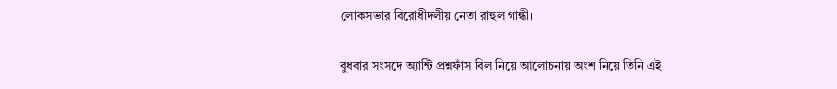লোকসভার বিরোধীদলীয় নেতা রাহুল গান্ধী।

বুধবার সংসদে অ্যান্টি প্রশ্নফাঁস বিল নিয়ে আলোচনায় অংশ নিয়ে তিনি এই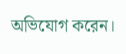অভিযোগ করেন।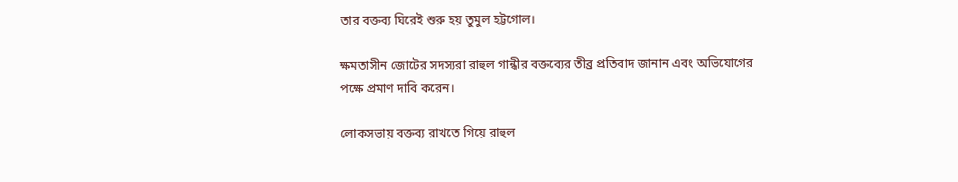তার বক্তব্য ঘিরেই শুরু হয় তুমুল হট্টগোল।

ক্ষমতাসীন জোটের সদস্যরা রাহুল গান্ধীর বক্তব্যের তীব্র প্রতিবাদ জানান এবং অভিযোগের পক্ষে প্রমাণ দাবি করেন।

লোকসভায় বক্তব্য রাখতে গিয়ে রাহুল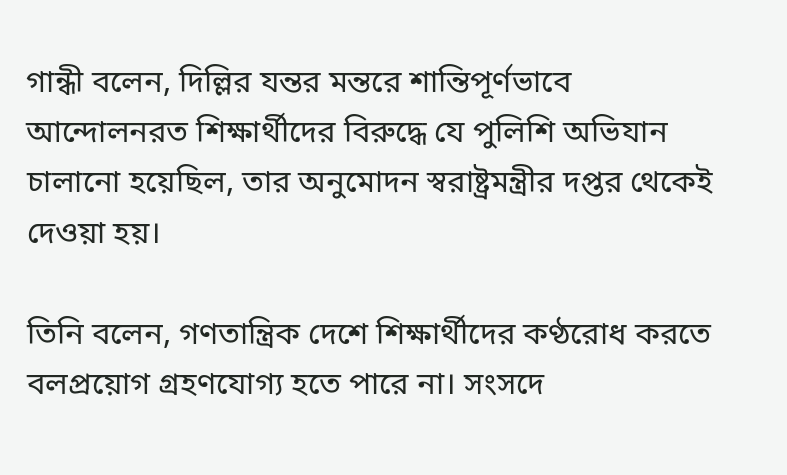গান্ধী বলেন, দিল্লির যন্তর মন্তরে শান্তিপূর্ণভাবে আন্দোলনরত শিক্ষার্থীদের বিরুদ্ধে যে পুলিশি অভিযান চালানো হয়েছিল, তার অনুমোদন স্বরাষ্ট্রমন্ত্রীর দপ্তর থেকেই দেওয়া হয়।

তিনি বলেন, গণতান্ত্রিক দেশে শিক্ষার্থীদের কণ্ঠরোধ করতে বলপ্রয়োগ গ্রহণযোগ্য হতে পারে না। সংসদে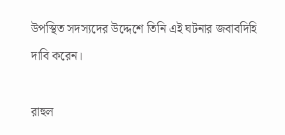উপস্থিত সদস্যদের উদ্দেশে তিনি এই ঘটনার জবাবদিহি দাবি করেন।

রাহুল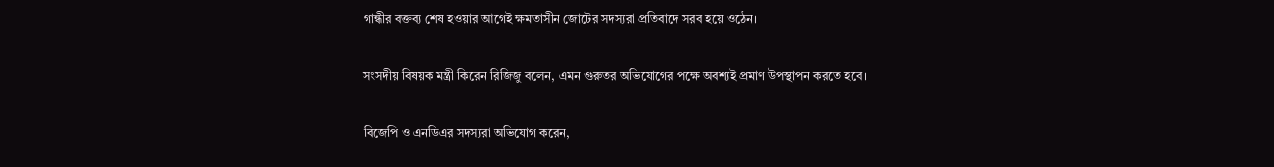গান্ধীর বক্তব্য শেষ হওয়ার আগেই ক্ষমতাসীন জোটের সদস্যরা প্রতিবাদে সরব হয়ে ওঠেন।

সংসদীয় বিষয়ক মন্ত্রী কিরেন রিজিজু বলেন, এমন গুরুতর অভিযোগের পক্ষে অবশ্যই প্রমাণ উপস্থাপন করতে হবে।

বিজেপি ও এনডিএর সদস্যরা অভিযোগ করেন,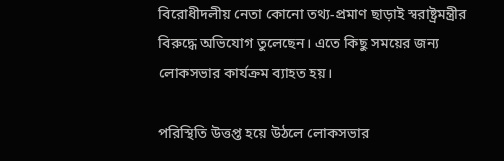বিরোধীদলীয় নেতা কোনো তথ্য-প্রমাণ ছাড়াই স্বরাষ্ট্রমন্ত্রীর বিরুদ্ধে অভিযোগ তুলেছেন। এতে কিছু সময়ের জন্য লোকসভার কার্যক্রম ব্যাহত হয়।

পরিস্থিতি উত্তপ্ত হয়ে উঠলে লোকসভার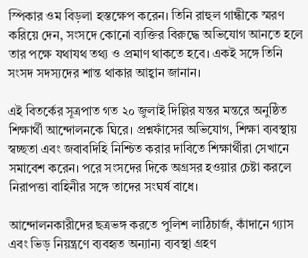স্পিকার ওম বিড়লা হস্তক্ষেপ করেন। তিনি রাহুল গান্ধীকে স্মরণ করিয়ে দেন, সংসদে কোনো ব্যক্তির বিরুদ্ধে অভিযোগ আনতে হলে তার পক্ষে যথাযথ তথ্য ও প্রমাণ থাকতে হবে। একই সঙ্গে তিনি সংসদ সদস্যদের শান্ত থাকার আহ্বান জানান।

এই বিতর্কের সূত্রপাত গত ২০ জুলাই দিল্লির যন্তর মন্তরে অনুষ্ঠিত শিক্ষার্থী আন্দোলনকে ঘিরে। প্রশ্নফাঁসের অভিযোগ, শিক্ষা ব্যবস্থায় স্বচ্ছতা এবং জবাবদিহি নিশ্চিত করার দাবিতে শিক্ষার্থীরা সেখানে সমাবেশ করেন। পরে সংসদের দিকে অগ্রসর হওয়ার চেষ্টা করলে নিরাপত্তা বাহিনীর সঙ্গে তাদের সংঘর্ষ বাধে।

আন্দোলনকারীদের ছত্রভঙ্গ করতে পুলিশ লাঠিচার্জ, কাঁদানে গ্যাস এবং ভিড় নিয়ন্ত্রণে ব্যবহৃত অন্যান্য ব্যবস্থা গ্রহণ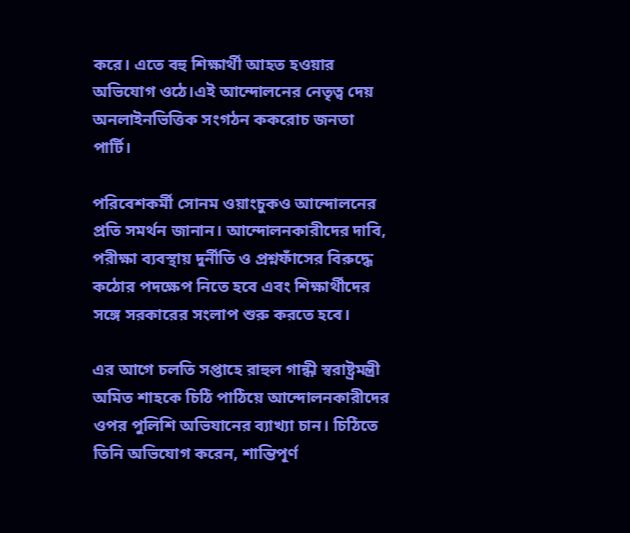করে। এতে বহু শিক্ষার্থী আহত হওয়ার অভিযোগ ওঠে।এই আন্দোলনের নেতৃত্ব দেয় অনলাইনভিত্তিক সংগঠন ককরোচ জনতা পার্টি।

পরিবেশকর্মী সোনম ওয়াংচুকও আন্দোলনের প্রতি সমর্থন জানান। আন্দোলনকারীদের দাবি, পরীক্ষা ব্যবস্থায় দুর্নীতি ও প্রশ্নফাঁসের বিরুদ্ধে কঠোর পদক্ষেপ নিতে হবে এবং শিক্ষার্থীদের সঙ্গে সরকারের সংলাপ শুরু করতে হবে।

এর আগে চলতি সপ্তাহে রাহুল গান্ধী স্বরাষ্ট্রমন্ত্রী অমিত শাহকে চিঠি পাঠিয়ে আন্দোলনকারীদের ওপর পুলিশি অভিযানের ব্যাখ্যা চান। চিঠিতে তিনি অভিযোগ করেন, শান্তিপূর্ণ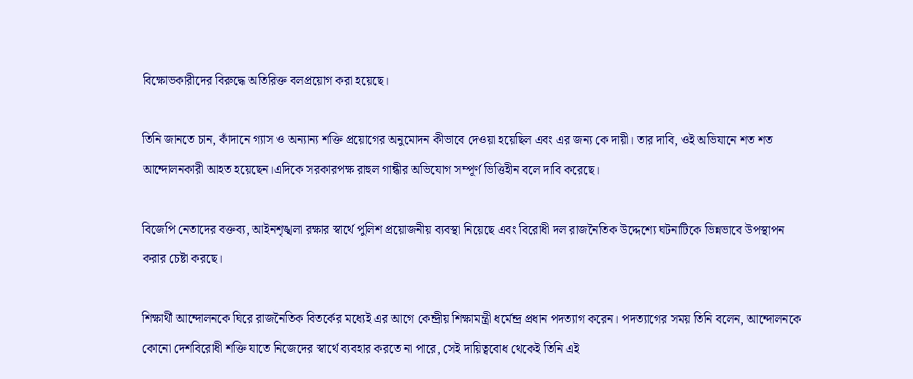বিক্ষোভকারীদের বিরুদ্ধে অতিরিক্ত বলপ্রয়োগ করা হয়েছে।

তিনি জানতে চান, কাঁদানে গ্যাস ও অন্যান্য শক্তি প্রয়োগের অনুমোদন কীভাবে দেওয়া হয়েছিল এবং এর জন্য কে দায়ী। তার দাবি, ওই অভিযানে শত শত আন্দোলনকারী আহত হয়েছেন।এদিকে সরকারপক্ষ রাহুল গান্ধীর অভিযোগ সম্পূর্ণ ভিত্তিহীন বলে দাবি করেছে।

বিজেপি নেতাদের বক্তব্য, আইনশৃঙ্খলা রক্ষার স্বার্থে পুলিশ প্রয়োজনীয় ব্যবস্থা নিয়েছে এবং বিরোধী দল রাজনৈতিক উদ্দেশ্যে ঘটনাটিকে ভিন্নভাবে উপস্থাপন করার চেষ্টা করছে।

শিক্ষার্থী আন্দোলনকে ঘিরে রাজনৈতিক বিতর্কের মধ্যেই এর আগে কেন্দ্রীয় শিক্ষামন্ত্রী ধর্মেন্দ্র প্রধান পদত্যাগ করেন। পদত্যাগের সময় তিনি বলেন, আন্দোলনকে কোনো দেশবিরোধী শক্তি যাতে নিজেদের স্বার্থে ব্যবহার করতে না পারে, সেই দায়িত্ববোধ থেকেই তিনি এই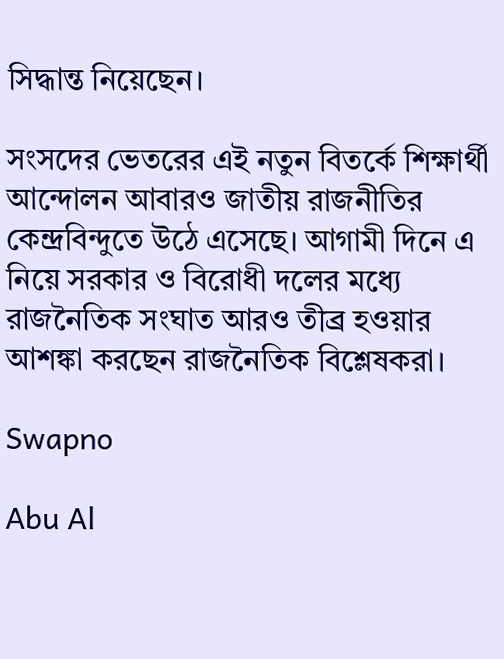সিদ্ধান্ত নিয়েছেন।

সংসদের ভেতরের এই নতুন বিতর্কে শিক্ষার্থী আন্দোলন আবারও জাতীয় রাজনীতির কেন্দ্রবিন্দুতে উঠে এসেছে। আগামী দিনে এ নিয়ে সরকার ও বিরোধী দলের মধ্যে রাজনৈতিক সংঘাত আরও তীব্র হওয়ার আশঙ্কা করছেন রাজনৈতিক বিশ্লেষকরা।

Swapno

Abu Al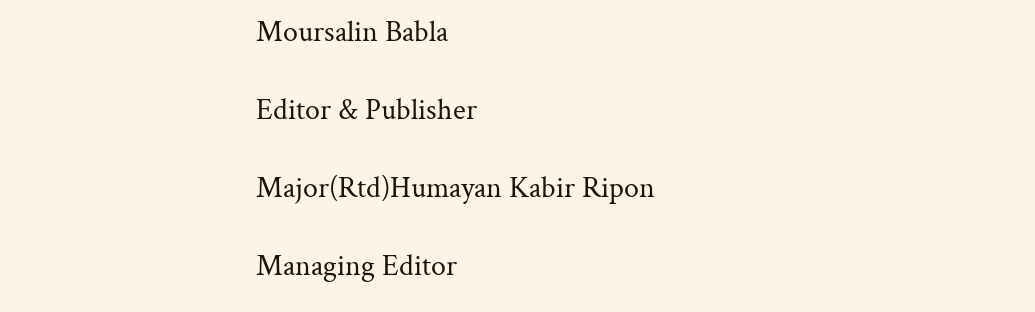Moursalin Babla

Editor & Publisher

Major(Rtd)Humayan Kabir Ripon

Managing Editor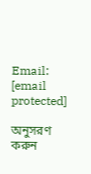Email: [email protected]

অনুসরণ করুন